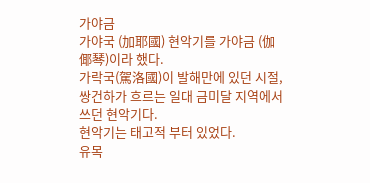가야금
가야국 (加耶國) 현악기를 가야금 (伽倻琴)이라 했다.
가락국(駕洛國)이 발해만에 있던 시절, 쌍건하가 흐르는 일대 금미달 지역에서 쓰던 현악기다.
현악기는 태고적 부터 있었다.
유목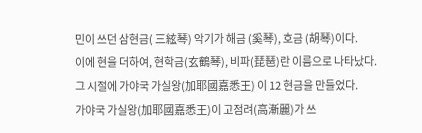민이 쓰던 삼현금( 三絃琴) 악기가 해금 (奚琴), 호금 (胡琴)이다.
이에 현을 더하여, 현학금(玄鶴琴), 비파(琵琶)란 이름으로 나타났다.
그 시절에 가야국 가실왕(加耶國嘉悉王) 이 12 현금을 만들었다.
가야국 가실왕(加耶國嘉悉王)이 고점려(高漸麗)가 쓰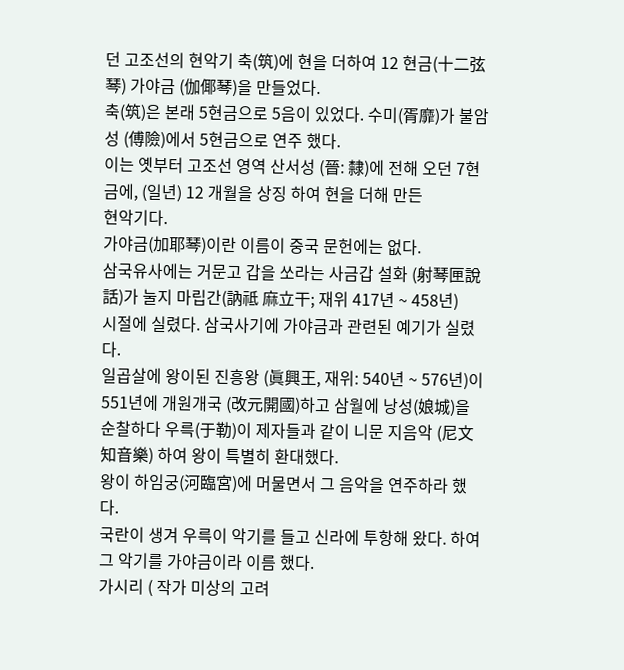던 고조선의 현악기 축(筑)에 현을 더하여 12 현금(十二弦琴) 가야금 (伽倻琴)을 만들었다.
축(筑)은 본래 5현금으로 5음이 있었다. 수미(胥靡)가 불암성 (傅險)에서 5현금으로 연주 했다.
이는 옛부터 고조선 영역 산서성 (晉: 隸)에 전해 오던 7현금에, (일년) 12 개월을 상징 하여 현을 더해 만든
현악기다.
가야금(加耶琴)이란 이름이 중국 문헌에는 없다.
삼국유사에는 거문고 갑을 쏘라는 사금갑 설화 (射琴匣說話)가 눌지 마립간(訥祗 麻立干; 재위 417년 ~ 458년)
시절에 실렸다. 삼국사기에 가야금과 관련된 예기가 실렸다.
일곱살에 왕이된 진흥왕 (眞興王, 재위: 540년 ~ 576년)이 551년에 개원개국 (改元開國)하고 삼월에 낭성(娘城)을 순찰하다 우륵(于勒)이 제자들과 같이 니문 지음악 (尼文知音樂) 하여 왕이 특별히 환대했다.
왕이 하임궁(河臨宮)에 머물면서 그 음악을 연주하라 했다.
국란이 생겨 우륵이 악기를 들고 신라에 투항해 왔다. 하여 그 악기를 가야금이라 이름 했다.
가시리 ( 작가 미상의 고려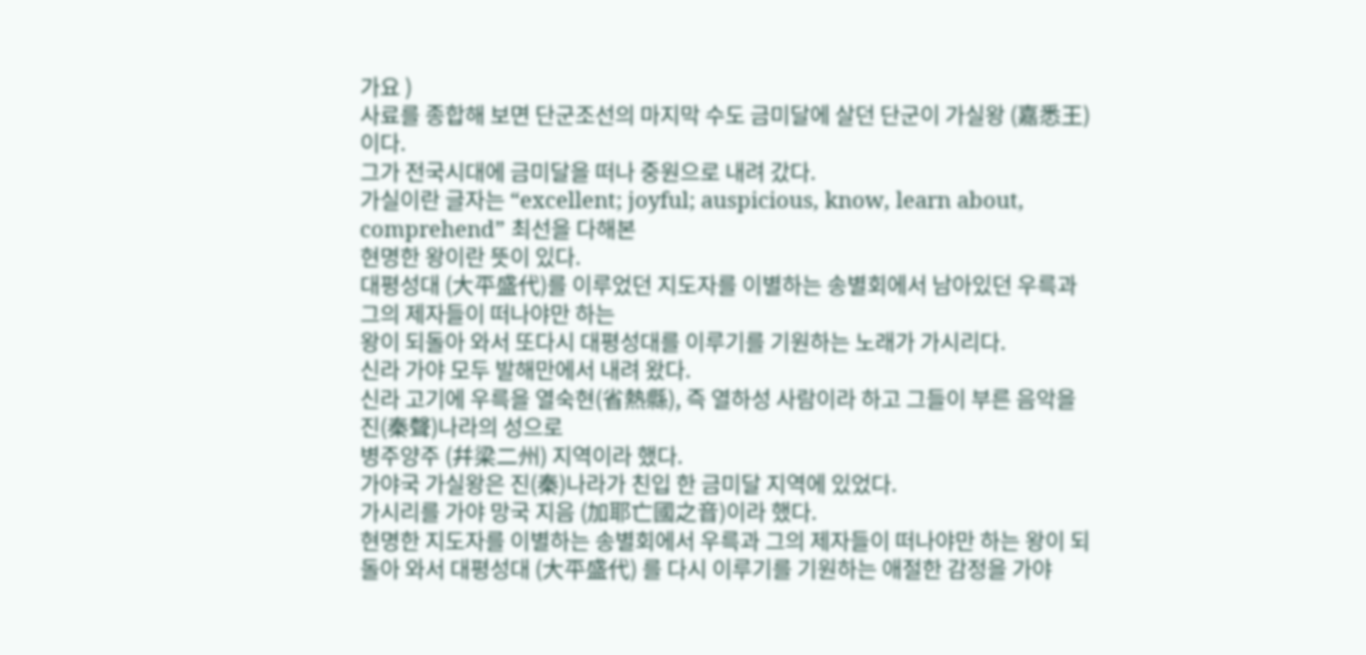가요 )
사료를 종합해 보면 단군조선의 마지막 수도 금미달에 살던 단군이 가실왕 (嘉悉王)이다.
그가 전국시대에 금미달을 떠나 중원으로 내려 갔다.
가실이란 글자는 “excellent; joyful; auspicious, know, learn about, comprehend” 최선을 다해본
현명한 왕이란 뜻이 있다.
대평성대 (大平盛代)를 이루었던 지도자를 이별하는 송별회에서 남아있던 우륵과 그의 제자들이 떠나야만 하는
왕이 되돌아 와서 또다시 대평성대를 이루기를 기원하는 노래가 가시리다.
신라 가야 모두 발해만에서 내려 왔다.
신라 고기에 우륵을 열숙현(省熱縣), 즉 열하성 사람이라 하고 그들이 부른 음악을 진(秦聲)나라의 성으로
병주양주 (幷梁二州) 지역이라 했다.
가야국 가실왕은 진(秦)나라가 친입 한 금미달 지역에 있었다.
가시리를 가야 망국 지음 (加耶亡國之音)이라 했다.
현명한 지도자를 이별하는 송별회에서 우륵과 그의 제자들이 떠나야만 하는 왕이 되돌아 와서 대평성대 (大平盛代) 를 다시 이루기를 기원하는 애절한 감정을 가야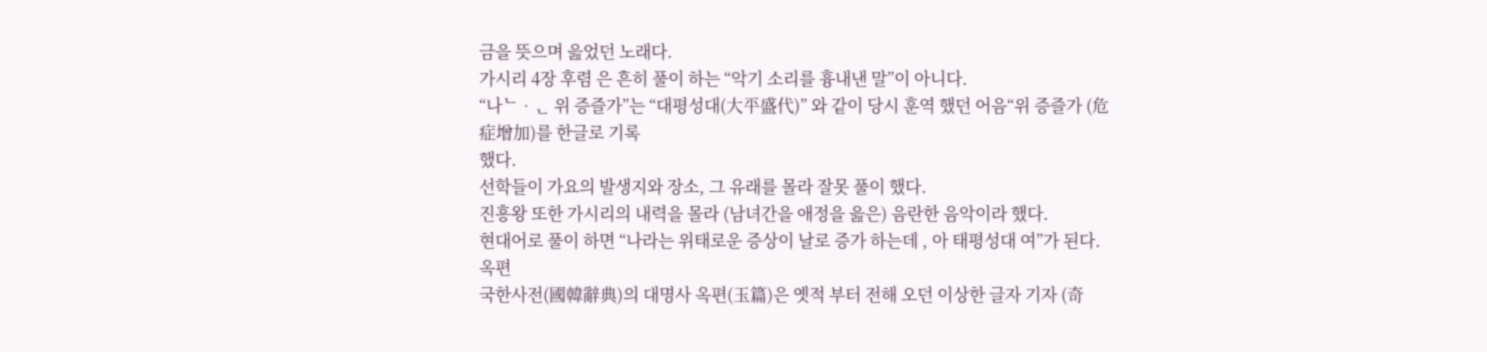금을 뜻으며 읊었던 노래다.
가시리 4장 후렴 은 흔히 풀이 하는 “악기 소리를 흉내낸 말”이 아니다.
“나ᄂᆞᆫ 위 증즐가”는 “대평성대(大平盛代)” 와 같이 당시 훈역 했던 어음“위 증즐가 (危症增加)를 한글로 기록
했다.
선학들이 가요의 발생지와 장소, 그 유래를 몰라 잘못 풀이 했다.
진흥왕 또한 가시리의 내력을 몰라 (남녀간을 애정을 읊은) 음란한 음악이라 했다.
현대어로 풀이 하면 “나라는 위태로운 증상이 날로 증가 하는데 , 아 태평성대 여”가 된다.
옥편
국한사전(國韓辭典)의 대명사 옥편(玉篇)은 옛적 부터 전해 오던 이상한 글자 기자 (奇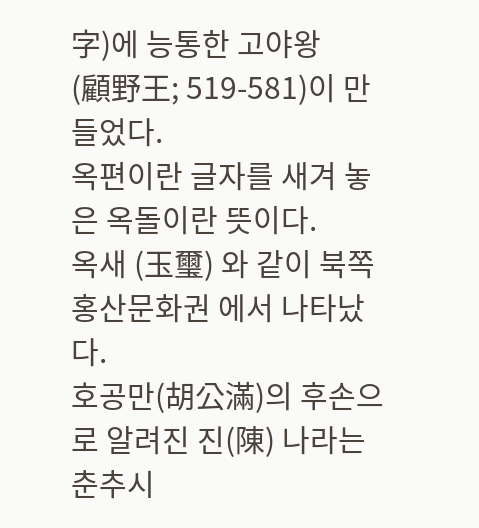字)에 능통한 고야왕
(顧野王; 519-581)이 만들었다.
옥편이란 글자를 새겨 놓은 옥돌이란 뜻이다.
옥새 (玉璽) 와 같이 북쪽 홍산문화권 에서 나타났다.
호공만(胡公滿)의 후손으로 알려진 진(陳) 나라는 춘추시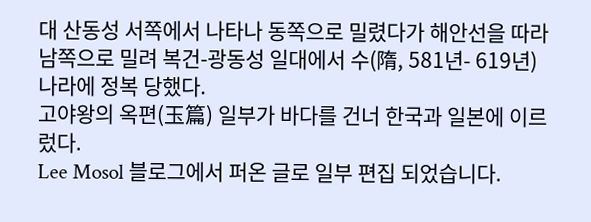대 산동성 서쪽에서 나타나 동쪽으로 밀렸다가 해안선을 따라 남쪽으로 밀려 복건-광동성 일대에서 수(隋, 581년- 619년)나라에 정복 당했다.
고야왕의 옥편(玉篇) 일부가 바다를 건너 한국과 일본에 이르렀다.
Lee Mosol 블로그에서 퍼온 글로 일부 편집 되었습니다.